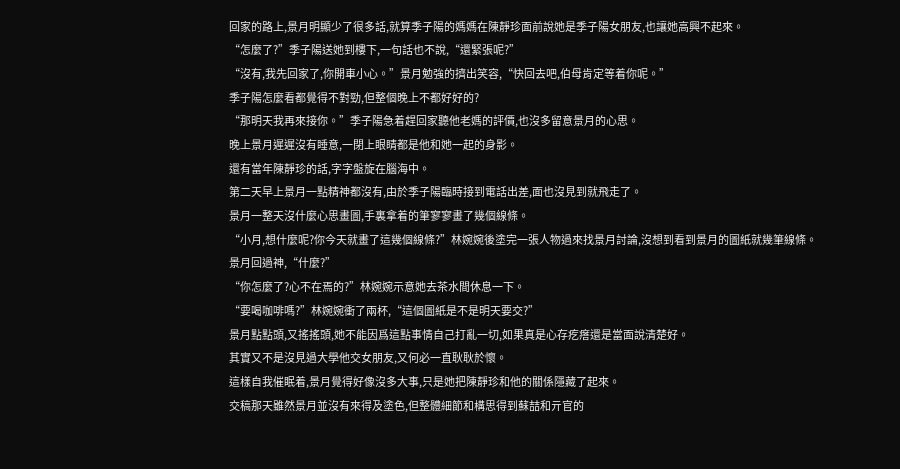回家的路上,景月明顯少了很多話,就算季子陽的媽媽在陳靜珍面前說她是季子陽女朋友,也讓她高興不起來。
“怎麼了?”季子陽送她到樓下,一句話也不說,“還緊張呢?”
“沒有,我先回家了,你開車小心。”景月勉強的擠出笑容,“快回去吧,伯母肯定等着你呢。”
季子陽怎麼看都覺得不對勁,但整個晚上不都好好的?
“那明天我再來接你。”季子陽急着趕回家聽他老媽的評價,也沒多留意景月的心思。
晚上景月遲遲沒有睡意,一閉上眼睛都是他和她一起的身影。
還有當年陳靜珍的話,字字盤旋在腦海中。
第二天早上景月一點精神都沒有,由於季子陽臨時接到電話出差,面也沒見到就飛走了。
景月一整天沒什麼心思畫圖,手裏拿着的筆寥寥畫了幾個線條。
“小月,想什麼呢?你今天就畫了這幾個線條?”林婉婉後塗完一張人物過來找景月討論,沒想到看到景月的圖紙就幾筆線條。
景月回過神,“什麼?”
“你怎麼了?心不在焉的?”林婉婉示意她去茶水間休息一下。
“要喝咖啡嗎?”林婉婉衝了兩杯,“這個圖紙是不是明天要交?”
景月點點頭,又搖搖頭,她不能因爲這點事情自己打亂一切,如果真是心存疙瘩還是當面說清楚好。
其實又不是沒見過大學他交女朋友,又何必一直耿耿於懷。
這樣自我催眠着,景月覺得好像沒多大事,只是她把陳靜珍和他的關係隱藏了起來。
交稿那天雖然景月並沒有來得及塗色,但整體細節和構思得到蘇喆和亓官的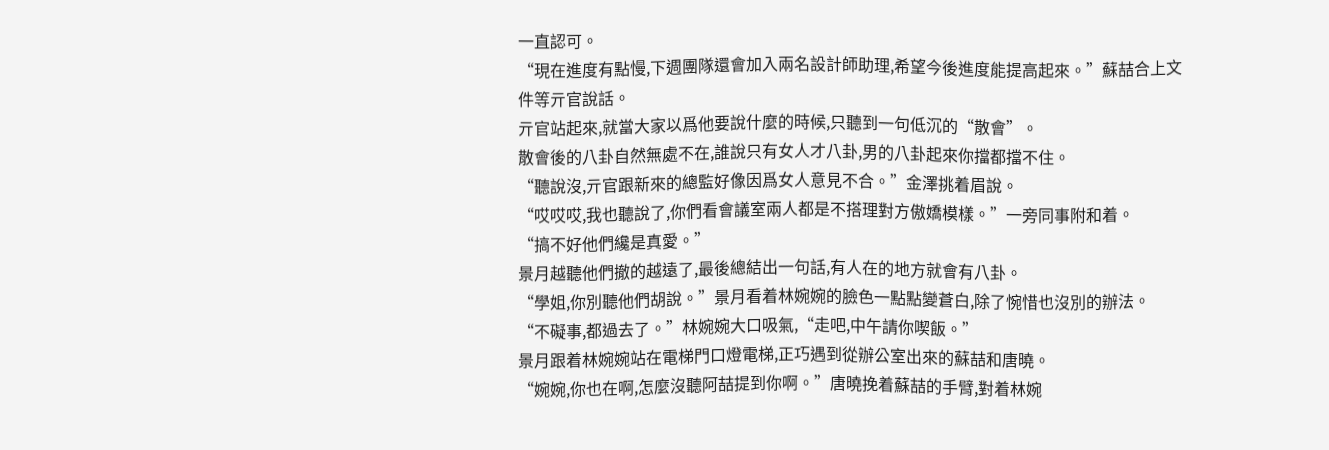一直認可。
“現在進度有點慢,下週團隊還會加入兩名設計師助理,希望今後進度能提高起來。”蘇喆合上文件等亓官說話。
亓官站起來,就當大家以爲他要說什麼的時候,只聽到一句低沉的“散會”。
散會後的八卦自然無處不在,誰說只有女人才八卦,男的八卦起來你擋都擋不住。
“聽說沒,亓官跟新來的總監好像因爲女人意見不合。”金澤挑着眉說。
“哎哎哎,我也聽說了,你們看會議室兩人都是不搭理對方傲嬌模樣。”一旁同事附和着。
“搞不好他們纔是真愛。”
景月越聽他們撤的越遠了,最後總結出一句話,有人在的地方就會有八卦。
“學姐,你別聽他們胡說。”景月看着林婉婉的臉色一點點變蒼白,除了惋惜也沒別的辦法。
“不礙事,都過去了。”林婉婉大口吸氣,“走吧,中午請你喫飯。”
景月跟着林婉婉站在電梯門口燈電梯,正巧遇到從辦公室出來的蘇喆和唐曉。
“婉婉,你也在啊,怎麼沒聽阿喆提到你啊。”唐曉挽着蘇喆的手臂,對着林婉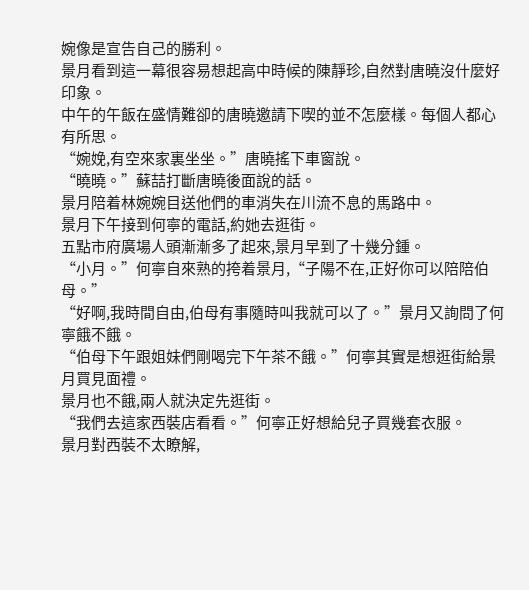婉像是宣告自己的勝利。
景月看到這一幕很容易想起高中時候的陳靜珍,自然對唐曉沒什麼好印象。
中午的午飯在盛情難卻的唐曉邀請下喫的並不怎麼樣。每個人都心有所思。
“婉娩,有空來家裏坐坐。”唐曉搖下車窗說。
“曉曉。”蘇喆打斷唐曉後面說的話。
景月陪着林婉婉目送他們的車消失在川流不息的馬路中。
景月下午接到何寧的電話,約她去逛街。
五點市府廣場人頭漸漸多了起來,景月早到了十幾分鍾。
“小月。”何寧自來熟的挎着景月,“子陽不在,正好你可以陪陪伯母。”
“好啊,我時間自由,伯母有事隨時叫我就可以了。”景月又詢問了何寧餓不餓。
“伯母下午跟姐妹們剛喝完下午茶不餓。”何寧其實是想逛街給景月買見面禮。
景月也不餓,兩人就決定先逛街。
“我們去這家西裝店看看。”何寧正好想給兒子買幾套衣服。
景月對西裝不太瞭解,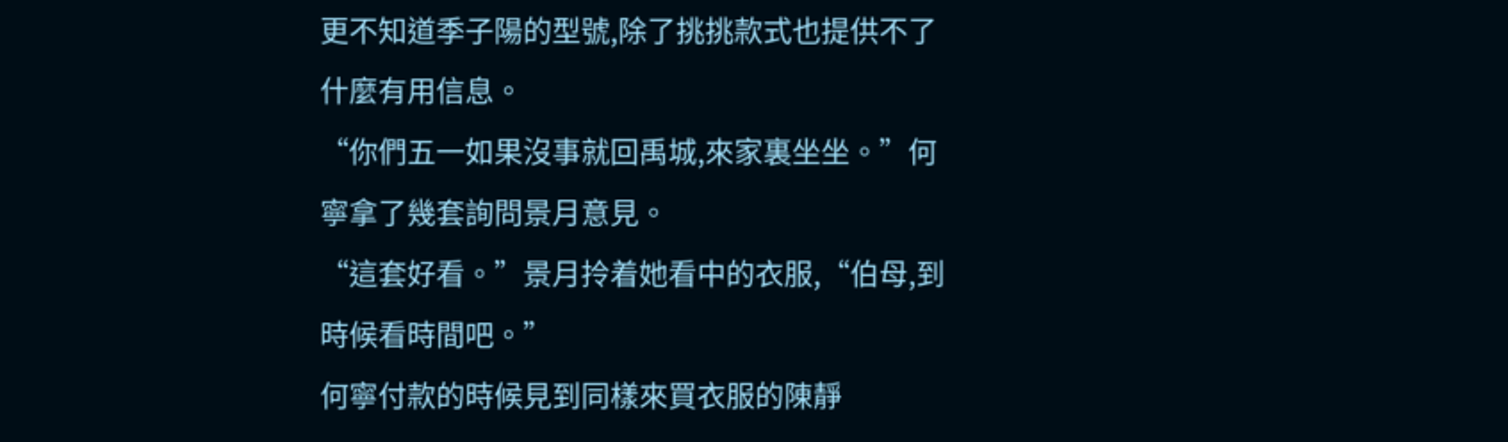更不知道季子陽的型號,除了挑挑款式也提供不了什麼有用信息。
“你們五一如果沒事就回禹城,來家裏坐坐。”何寧拿了幾套詢問景月意見。
“這套好看。”景月拎着她看中的衣服,“伯母,到時候看時間吧。”
何寧付款的時候見到同樣來買衣服的陳靜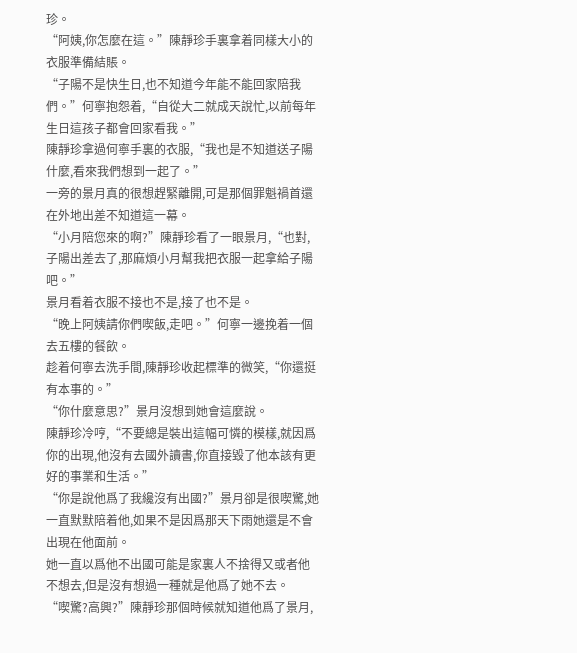珍。
“阿姨,你怎麼在這。”陳靜珍手裏拿着同樣大小的衣服準備結賬。
“子陽不是快生日,也不知道今年能不能回家陪我們。”何寧抱怨着,“自從大二就成天說忙,以前每年生日這孩子都會回家看我。”
陳靜珍拿過何寧手裏的衣服,“我也是不知道送子陽什麼,看來我們想到一起了。”
一旁的景月真的很想趕緊離開,可是那個罪魁禍首還在外地出差不知道這一幕。
“小月陪您來的啊?”陳靜珍看了一眼景月,“也對,子陽出差去了,那麻煩小月幫我把衣服一起拿給子陽吧。”
景月看着衣服不接也不是,接了也不是。
“晚上阿姨請你們喫飯,走吧。”何寧一邊挽着一個去五樓的餐飲。
趁着何寧去洗手間,陳靜珍收起標準的微笑,“你還挺有本事的。”
“你什麼意思?”景月沒想到她會這麼說。
陳靜珍冷哼,“不要總是裝出這幅可憐的模樣,就因爲你的出現,他沒有去國外讀書,你直接毀了他本該有更好的事業和生活。”
“你是說他爲了我纔沒有出國?”景月卻是很喫驚,她一直默默陪着他,如果不是因爲那天下雨她還是不會出現在他面前。
她一直以爲他不出國可能是家裏人不捨得又或者他不想去,但是沒有想過一種就是他爲了她不去。
“喫驚?高興?”陳靜珍那個時候就知道他爲了景月,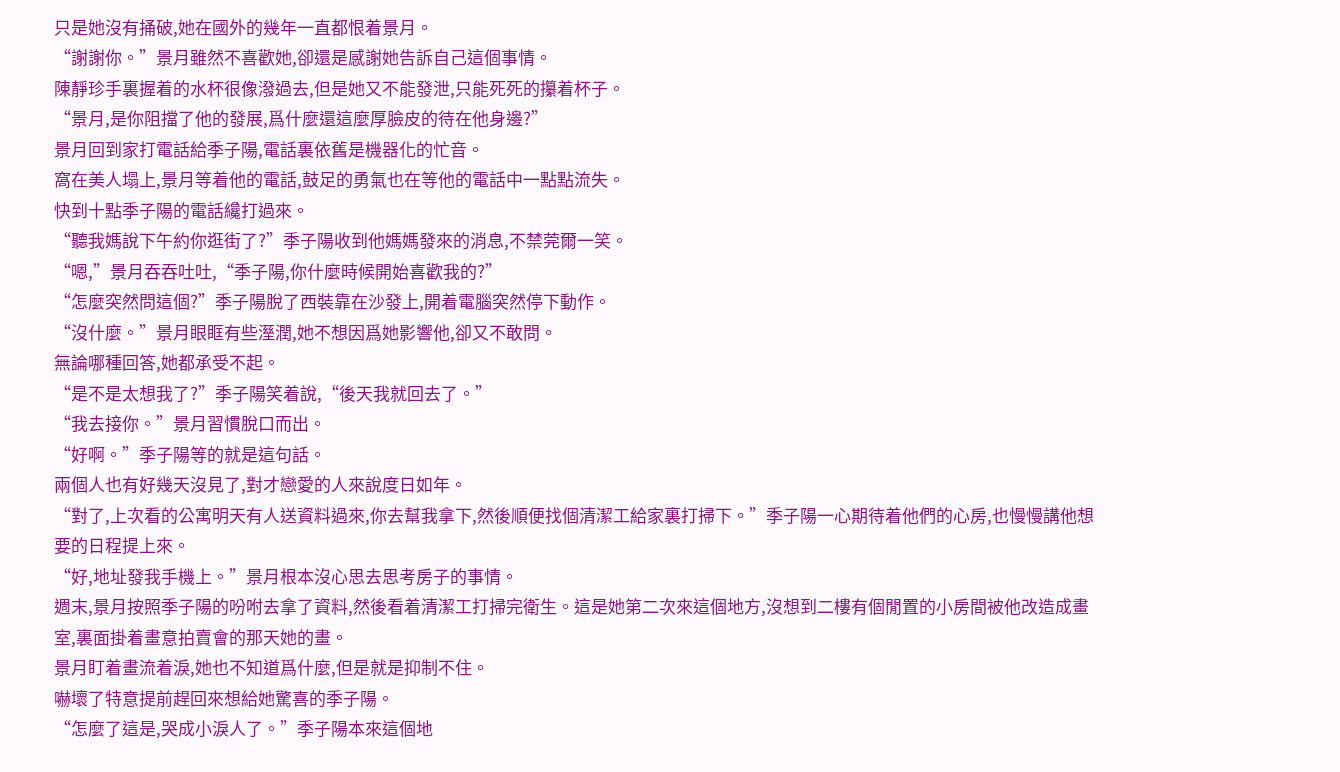只是她沒有捅破,她在國外的幾年一直都恨着景月。
“謝謝你。”景月雖然不喜歡她,卻還是感謝她告訴自己這個事情。
陳靜珍手裏握着的水杯很像潑過去,但是她又不能發泄,只能死死的攥着杯子。
“景月,是你阻擋了他的發展,爲什麼還這麼厚臉皮的待在他身邊?”
景月回到家打電話給季子陽,電話裏依舊是機器化的忙音。
窩在美人塌上,景月等着他的電話,鼓足的勇氣也在等他的電話中一點點流失。
快到十點季子陽的電話纔打過來。
“聽我媽說下午約你逛街了?”季子陽收到他媽媽發來的消息,不禁莞爾一笑。
“嗯,”景月吞吞吐吐,“季子陽,你什麼時候開始喜歡我的?”
“怎麼突然問這個?”季子陽脫了西裝靠在沙發上,開着電腦突然停下動作。
“沒什麼。”景月眼眶有些溼潤,她不想因爲她影響他,卻又不敢問。
無論哪種回答,她都承受不起。
“是不是太想我了?”季子陽笑着說,“後天我就回去了。”
“我去接你。”景月習慣脫口而出。
“好啊。”季子陽等的就是這句話。
兩個人也有好幾天沒見了,對才戀愛的人來說度日如年。
“對了,上次看的公寓明天有人送資料過來,你去幫我拿下,然後順便找個清潔工給家裏打掃下。”季子陽一心期待着他們的心房,也慢慢講他想要的日程提上來。
“好,地址發我手機上。”景月根本沒心思去思考房子的事情。
週末,景月按照季子陽的吩咐去拿了資料,然後看着清潔工打掃完衛生。這是她第二次來這個地方,沒想到二樓有個閒置的小房間被他改造成畫室,裏面掛着畫意拍賣會的那天她的畫。
景月盯着畫流着淚,她也不知道爲什麼,但是就是抑制不住。
嚇壞了特意提前趕回來想給她驚喜的季子陽。
“怎麼了這是,哭成小淚人了。”季子陽本來這個地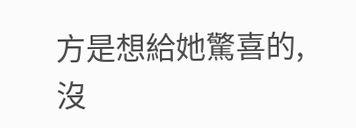方是想給她驚喜的,沒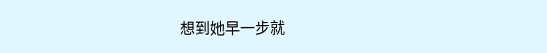想到她早一步就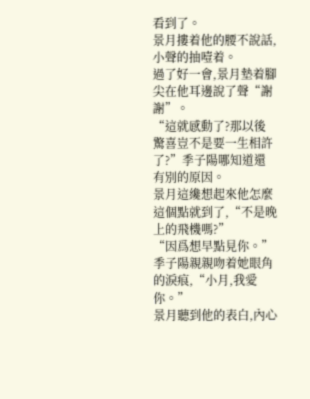看到了。
景月摟着他的腰不說話,小聲的抽噎着。
過了好一會,景月墊着腳尖在他耳邊說了聲“謝謝”。
“這就感動了?那以後驚喜豈不是要一生相許了?”季子陽哪知道還有別的原因。
景月這纔想起來他怎麼這個點就到了,“不是晚上的飛機嗎?”
“因爲想早點見你。”季子陽親親吻着她眼角的淚痕,“小月,我愛你。”
景月聽到他的表白,內心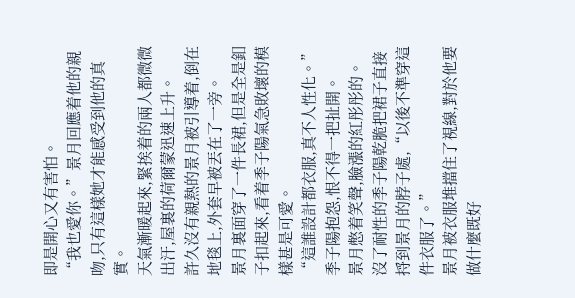即是開心又有害怕。
“我也愛你。”景月回應着他的親吻,只有這樣她才能感受到他的真實。
天氣漸暖起來,緊挨着的兩人都微微出汗,屋裏的荷爾蒙迅速上升。
許久沒有親熱的景月被引導着,倒在地毯上,外套早被丟在了一旁。
景月裏面穿了一件長裙,但是全是釦子扣起來,看着季子陽氣急敗壞的模樣甚是可愛。
“這誰設計都衣服,真不人性化。”季子陽抱怨,恨不得一把扯開。
景月憋着笑聲,臉漲的紅彤彤的。
沒了耐性的季子陽乾脆把裙子直接捋到景月的脖子處,“以後不準穿這件衣服了。”
景月被衣服堆擋住了視線,對於他要做什麼既好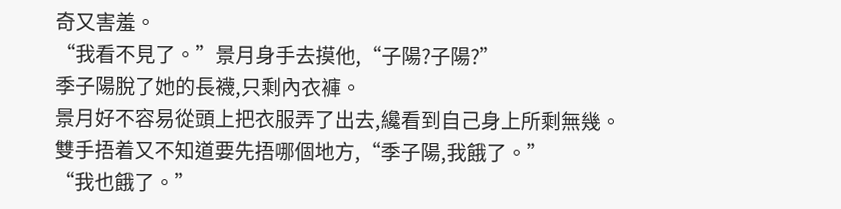奇又害羞。
“我看不見了。”景月身手去摸他,“子陽?子陽?”
季子陽脫了她的長襪,只剩內衣褲。
景月好不容易從頭上把衣服弄了出去,纔看到自己身上所剩無幾。
雙手捂着又不知道要先捂哪個地方,“季子陽,我餓了。”
“我也餓了。”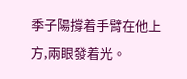季子陽撐着手臂在他上方,兩眼發着光。